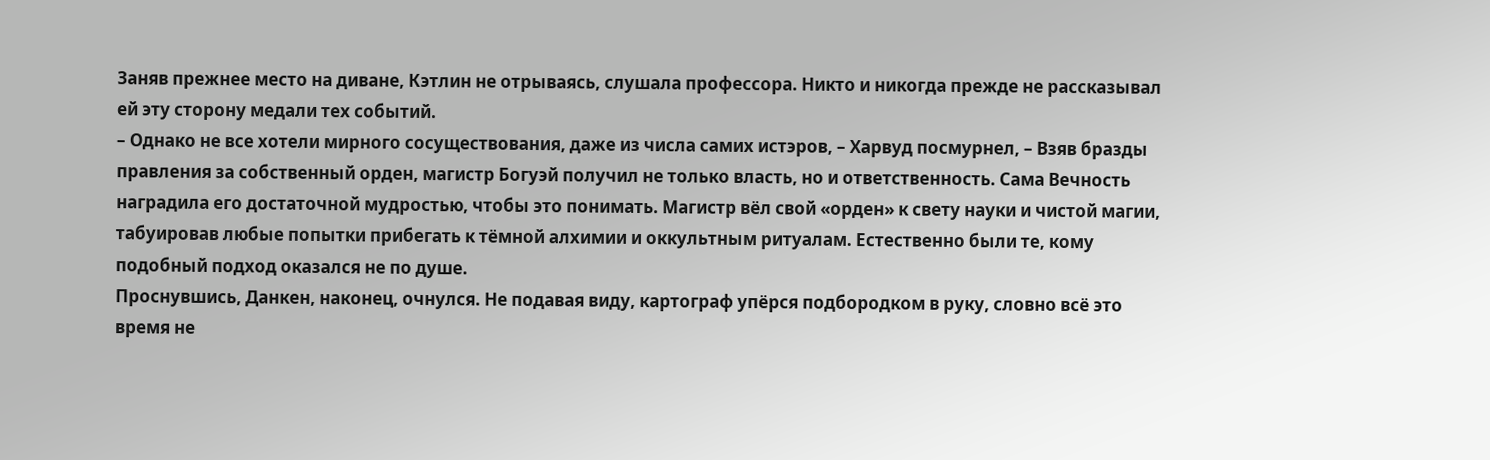Заняв прежнее место на диване, Кэтлин не отрываясь, слушала профессора. Никто и никогда прежде не рассказывал ей эту сторону медали тех событий.
– Однако не все хотели мирного сосуществования, даже из числа самих истэров, – Харвуд посмурнел, – Взяв бразды правления за собственный орден, магистр Богуэй получил не только власть, но и ответственность. Сама Вечность наградила его достаточной мудростью, чтобы это понимать. Магистр вёл свой «орден» к свету науки и чистой магии, табуировав любые попытки прибегать к тёмной алхимии и оккультным ритуалам. Естественно были те, кому подобный подход оказался не по душе.
Проснувшись, Данкен, наконец, очнулся. Не подавая виду, картограф упёрся подбородком в руку, словно всё это время не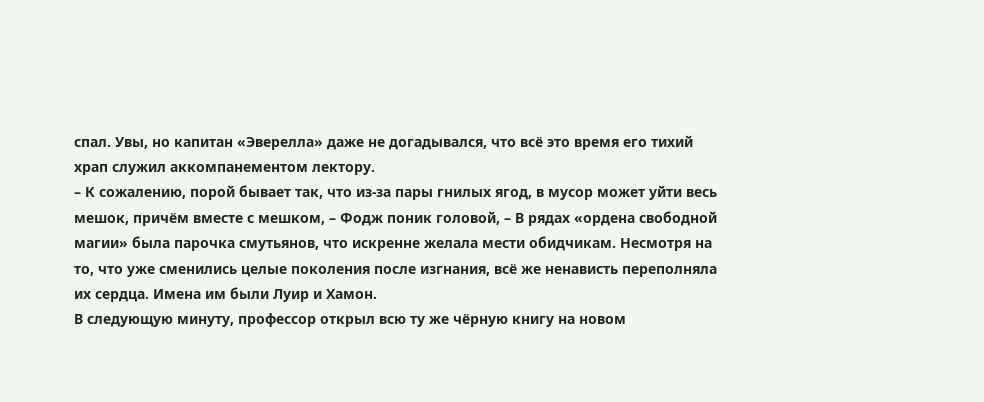спал. Увы, но капитан «Эверелла» даже не догадывался, что всё это время его тихий храп служил аккомпанементом лектору.
– К сожалению, порой бывает так, что из-за пары гнилых ягод, в мусор может уйти весь мешок, причём вместе с мешком, – Фодж поник головой, – В рядах «ордена свободной магии» была парочка смутьянов, что искренне желала мести обидчикам. Несмотря на то, что уже сменились целые поколения после изгнания, всё же ненависть переполняла их сердца. Имена им были Луир и Хамон.
В следующую минуту, профессор открыл всю ту же чёрную книгу на новом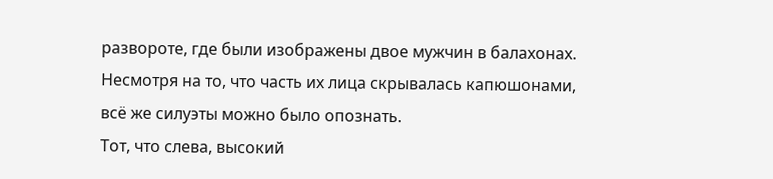развороте, где были изображены двое мужчин в балахонах. Несмотря на то, что часть их лица скрывалась капюшонами, всё же силуэты можно было опознать.
Тот, что слева, высокий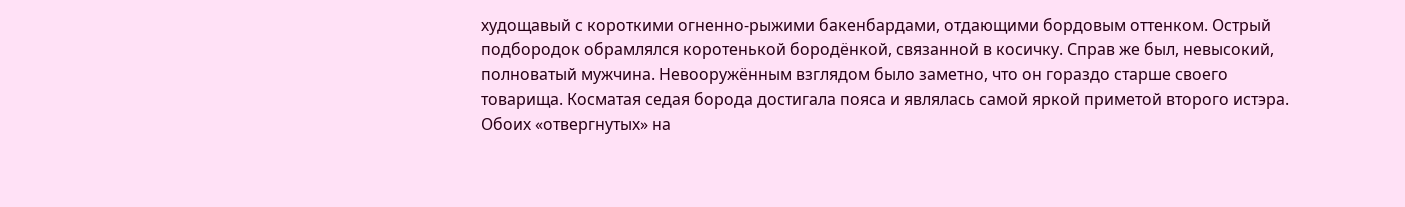худощавый с короткими огненно-рыжими бакенбардами, отдающими бордовым оттенком. Острый подбородок обрамлялся коротенькой бородёнкой, связанной в косичку. Справ же был, невысокий, полноватый мужчина. Невооружённым взглядом было заметно, что он гораздо старше своего товарища. Косматая седая борода достигала пояса и являлась самой яркой приметой второго истэра.
Обоих «отвергнутых» на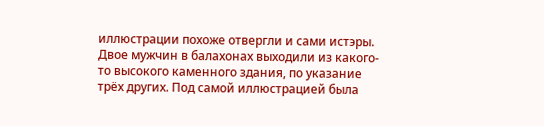иллюстрации похоже отвергли и сами истэры. Двое мужчин в балахонах выходили из какого-то высокого каменного здания, по указание трёх других. Под самой иллюстрацией была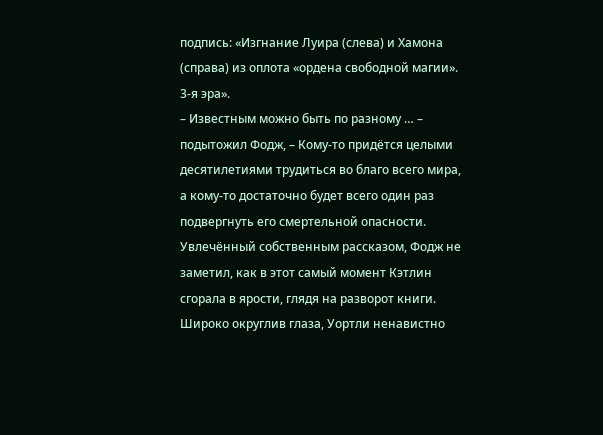подпись: «Изгнание Луира (слева) и Хамона (справа) из оплота «ордена свободной магии». 3-я эра».
– Известным можно быть по разному … – подытожил Фодж, – Кому-то придётся целыми десятилетиями трудиться во благо всего мира, а кому-то достаточно будет всего один раз подвергнуть его смертельной опасности.
Увлечённый собственным рассказом, Фодж не заметил, как в этот самый момент Кэтлин сгорала в ярости, глядя на разворот книги. Широко округлив глаза, Уортли ненавистно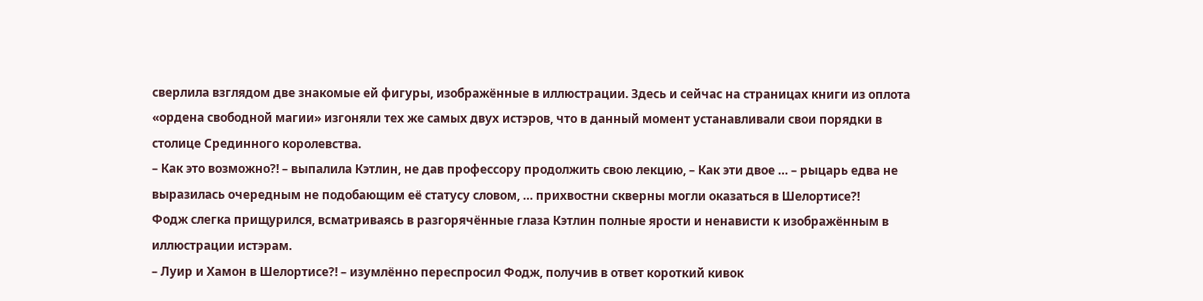сверлила взглядом две знакомые ей фигуры, изображённые в иллюстрации. Здесь и сейчас на страницах книги из оплота «ордена свободной магии» изгоняли тех же самых двух истэров, что в данный момент устанавливали свои порядки в столице Срединного королевства.
– Как это возможно?! – выпалила Кэтлин, не дав профессору продолжить свою лекцию, – Как эти двое … – рыцарь едва не выразилась очередным не подобающим её статусу словом, … прихвостни скверны могли оказаться в Шелортисе?!
Фодж слегка прищурился, всматриваясь в разгорячённые глаза Кэтлин полные ярости и ненависти к изображённым в иллюстрации истэрам.
– Луир и Хамон в Шелортисе?! – изумлённо переспросил Фодж, получив в ответ короткий кивок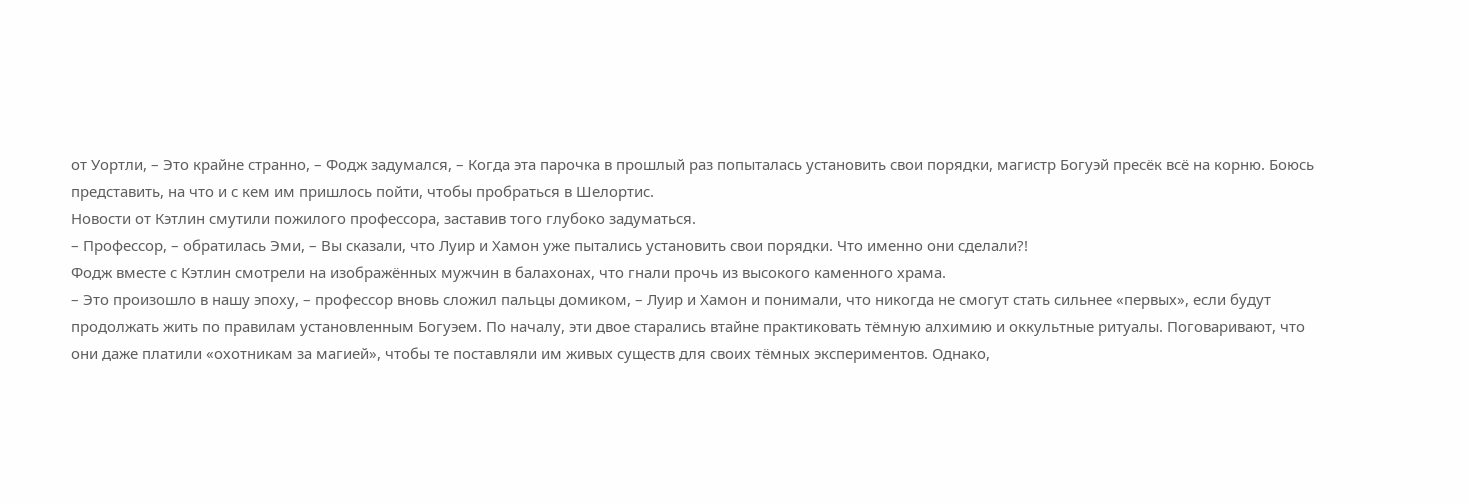от Уортли, – Это крайне странно, – Фодж задумался, – Когда эта парочка в прошлый раз попыталась установить свои порядки, магистр Богуэй пресёк всё на корню. Боюсь представить, на что и с кем им пришлось пойти, чтобы пробраться в Шелортис.
Новости от Кэтлин смутили пожилого профессора, заставив того глубоко задуматься.
– Профессор, – обратилась Эми, – Вы сказали, что Луир и Хамон уже пытались установить свои порядки. Что именно они сделали?!
Фодж вместе с Кэтлин смотрели на изображённых мужчин в балахонах, что гнали прочь из высокого каменного храма.
– Это произошло в нашу эпоху, – профессор вновь сложил пальцы домиком, – Луир и Хамон и понимали, что никогда не смогут стать сильнее «первых», если будут продолжать жить по правилам установленным Богуэем. По началу, эти двое старались втайне практиковать тёмную алхимию и оккультные ритуалы. Поговаривают, что они даже платили «охотникам за магией», чтобы те поставляли им живых существ для своих тёмных экспериментов. Однако,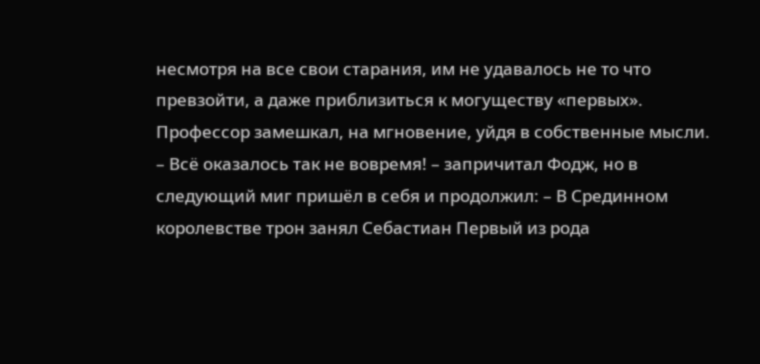несмотря на все свои старания, им не удавалось не то что превзойти, а даже приблизиться к могуществу «первых».
Профессор замешкал, на мгновение, уйдя в собственные мысли.
– Всё оказалось так не вовремя! – запричитал Фодж, но в следующий миг пришёл в себя и продолжил: – В Срединном королевстве трон занял Себастиан Первый из рода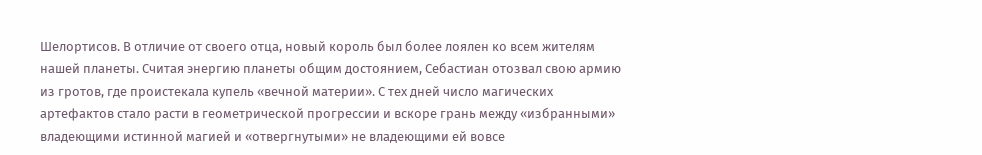Шелортисов. В отличие от своего отца, новый король был более лоялен ко всем жителям нашей планеты. Считая энергию планеты общим достоянием, Себастиан отозвал свою армию из гротов, где проистекала купель «вечной материи». С тех дней число магических артефактов стало расти в геометрической прогрессии и вскоре грань между «избранными» владеющими истинной магией и «отвергнутыми» не владеющими ей вовсе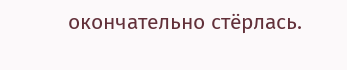окончательно стёрлась.